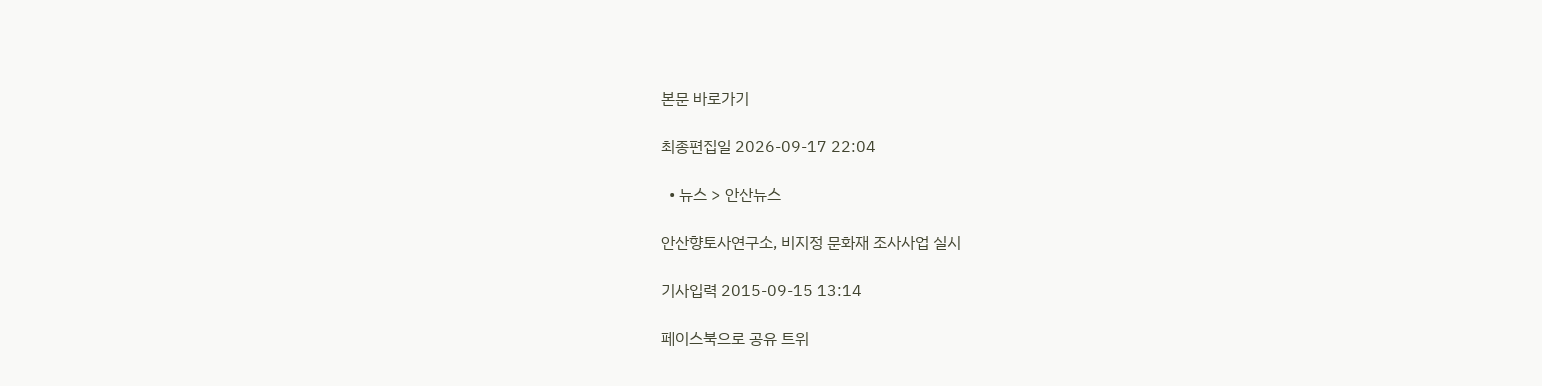본문 바로가기

최종편집일 2026-09-17 22:04

  • 뉴스 > 안산뉴스

안산향토사연구소, 비지정 문화재 조사사업 실시

기사입력 2015-09-15 13:14

페이스북으로 공유 트위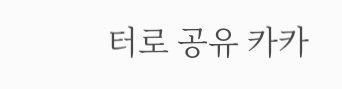터로 공유 카카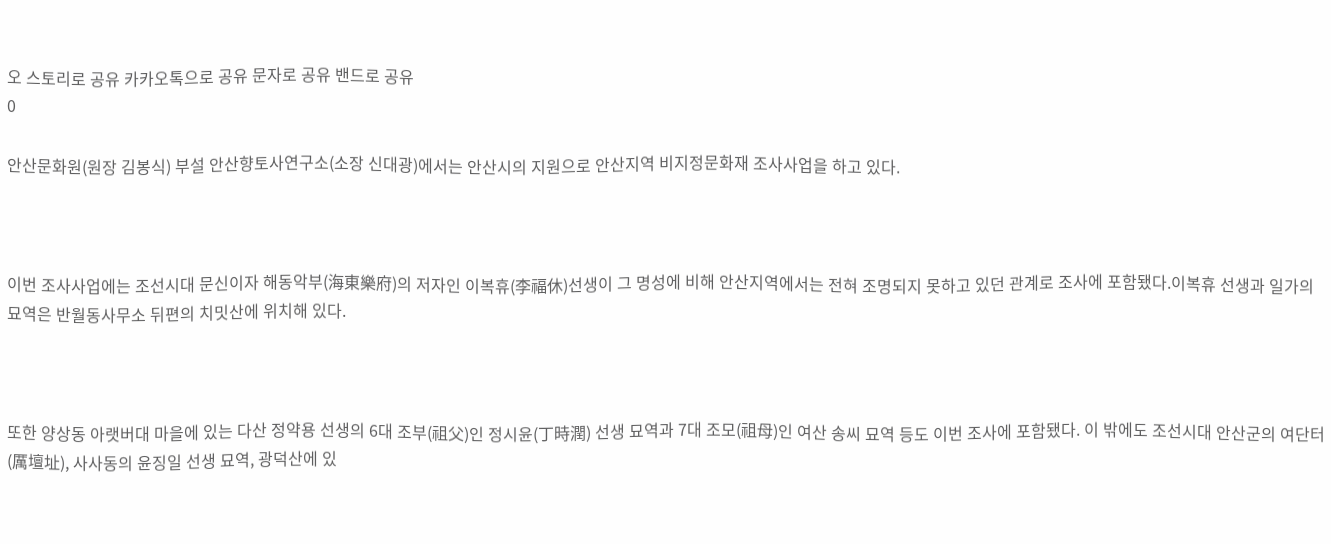오 스토리로 공유 카카오톡으로 공유 문자로 공유 밴드로 공유
0

안산문화원(원장 김봉식) 부설 안산향토사연구소(소장 신대광)에서는 안산시의 지원으로 안산지역 비지정문화재 조사사업을 하고 있다.



이번 조사사업에는 조선시대 문신이자 해동악부(海東樂府)의 저자인 이복휴(李福休)선생이 그 명성에 비해 안산지역에서는 전혀 조명되지 못하고 있던 관계로 조사에 포함됐다.이복휴 선생과 일가의 묘역은 반월동사무소 뒤편의 치밋산에 위치해 있다.



또한 양상동 아랫버대 마을에 있는 다산 정약용 선생의 6대 조부(祖父)인 정시윤(丁時潤) 선생 묘역과 7대 조모(祖母)인 여산 송씨 묘역 등도 이번 조사에 포함됐다. 이 밖에도 조선시대 안산군의 여단터(厲壇址), 사사동의 윤징일 선생 묘역, 광덕산에 있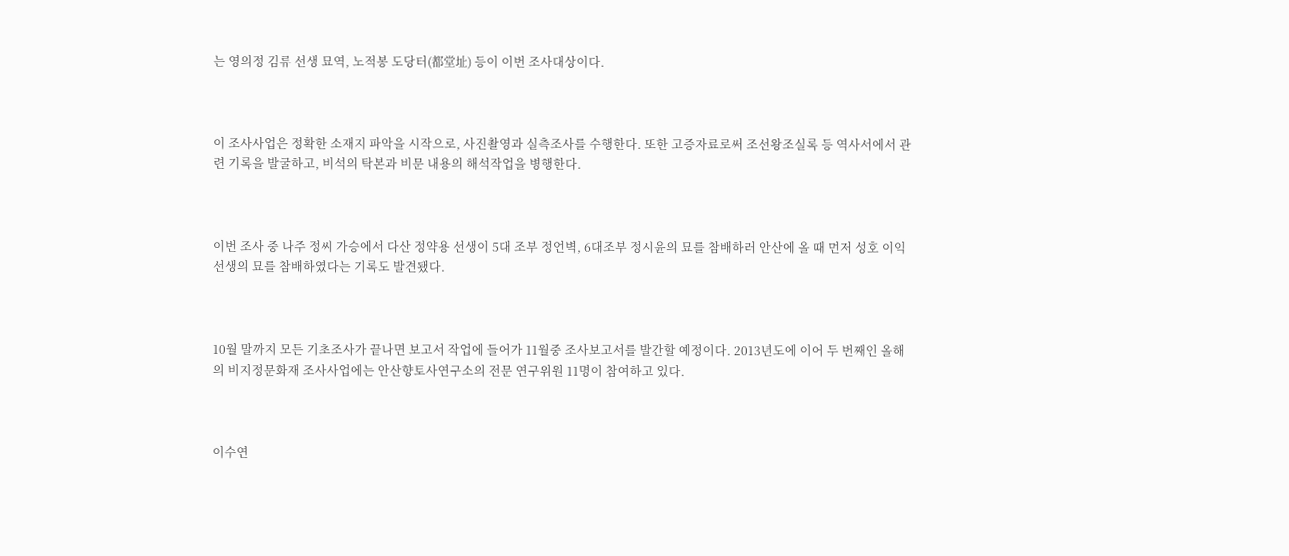는 영의정 김류 선생 묘역, 노적봉 도당터(都堂址) 등이 이번 조사대상이다.



이 조사사업은 정확한 소재지 파악을 시작으로, 사진촬영과 실측조사를 수행한다. 또한 고증자료로써 조선왕조실록 등 역사서에서 관련 기록을 발굴하고, 비석의 탁본과 비문 내용의 해석작업을 병행한다.



이번 조사 중 나주 정씨 가승에서 다산 정약용 선생이 5대 조부 정언벽, 6대조부 정시윤의 묘를 참배하러 안산에 올 때 먼저 성호 이익선생의 묘를 참배하였다는 기록도 발견됐다.



10월 말까지 모든 기초조사가 끝나면 보고서 작업에 들어가 11월중 조사보고서를 발간할 예정이다. 2013년도에 이어 두 번째인 올해의 비지정문화재 조사사업에는 안산향토사연구소의 전문 연구위원 11명이 참여하고 있다.



이수연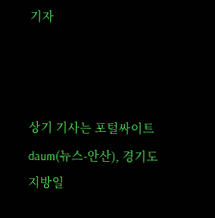기자



상기 기사는 포털싸이트 daum(뉴스-안산), 경기도 지방일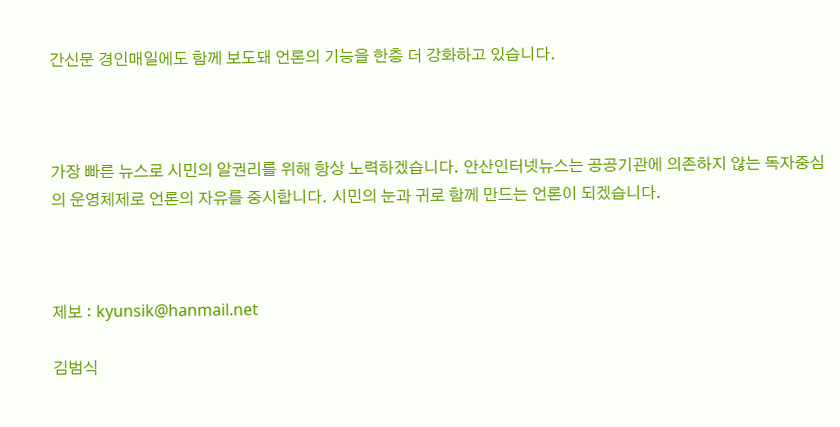간신문 경인매일에도 함께 보도돼 언론의 기능을 한층 더 강화하고 있습니다.



가장 빠른 뉴스로 시민의 알권리를 위해 항상 노력하겠습니다. 안산인터넷뉴스는 공공기관에 의존하지 않는 독자중심의 운영체제로 언론의 자유를 중시합니다. 시민의 눈과 귀로 함께 만드는 언론이 되겠습니다.



제보 : kyunsik@hanmail.net

김범식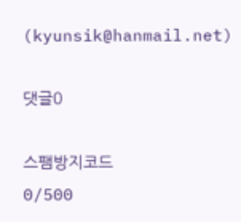(kyunsik@hanmail.net)

댓글0

스팸방지코드
0/500